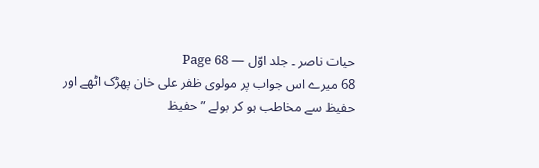حیات ناصر ۔ جلد اوّل — Page 68
68 میرے اس جواب پر مولوی ظفر علی خان پھڑک اٹھے اور حفیظ سے مخاطب ہو کر بولے ”حفیظ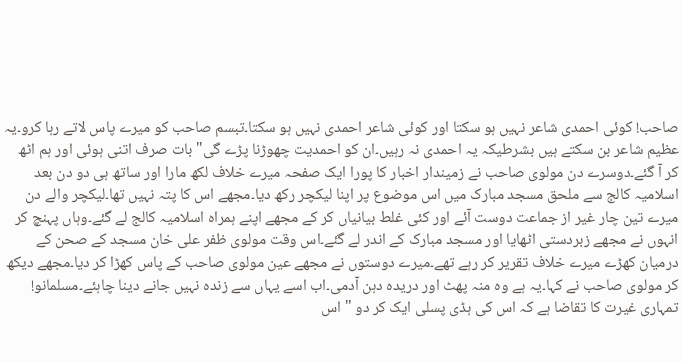صاحب! کوئی احمدی شاعر نہیں ہو سکتا اور کوئی شاعر احمدی نہیں ہو سکتا۔تبسم صاحب کو میرے پاس لاتے رہا کرو۔یہ عظیم شاعر بن سکتے ہیں بشرطیکہ یہ احمدی نہ رہیں۔ان کو احمدیت چھوڑنا پڑے گی" بات صرف اتنی ہوئی اور ہم اٹھ کر آ گئے۔دوسرے دن مولوی صاحب نے زمیندار اخبار کا پورا ایک صفحہ میرے خلاف لکھ مارا اور ساتھ ہی دو دن بعد اسلامیہ کالج سے ملحق مسجد مبارک میں اس موضوع پر اپنا لیکچر رکھ دیا۔مجھے اس کا پتہ نہیں تھا۔لیکچر والے دن میرے تین چار غیر از جماعت دوست آئے اور کئی غلط بیانیاں کر کے مجھے اپنے ہمراہ اسلامیہ کالج لے گئے۔وہاں پہنچ کر انہوں نے مجھے زبردستی اٹھایا اور مسجد مبارک کے اندر لے گئے۔اس وقت مولوی ظفر علی خان مسجد کے صحن کے درمیان کھڑے میرے خلاف تقریر کر رہے تھے۔میرے دوستوں نے مجھے عین مولوی صاحب کے پاس کھڑا کر دیا۔مجھے دیکھ کر مولوی صاحب نے کہا۔یہ ہے وہ منہ پھٹ اور دریدہ دہن آدمی۔اب اسے یہاں سے زندہ نہیں جانے دینا چاہئے۔مسلمانو! تمہاری غیرت کا تقاضا ہے کہ اس کی ہڈی پسلی ایک کر دو " اس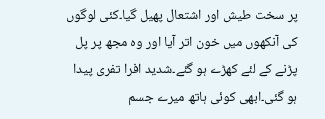پر سخت طیش اور اشتعال پھیل گیا۔کئی لوگوں کی آنکھوں میں خون اتر آیا اور وہ مجھ پر پل پڑنے کے لئے کھڑے ہو گئے۔شدید افرا تفری پیدا ہو گئی۔ابھی کوئی ہاتھ میرے جسم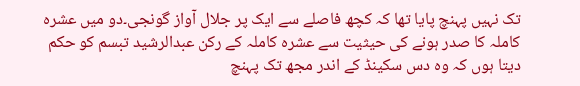تک نہیں پہنچ پایا تھا کہ کچھ فاصلے سے ایک پر جلال آواز گونجی۔دو میں عشرہ کاملہ کا صدر ہونے کی حیثیت سے عشرہ کاملہ کے رکن عبدالرشید تبسم کو حکم دیتا ہوں کہ وہ دس سکینڈ کے اندر مجھ تک پہنچ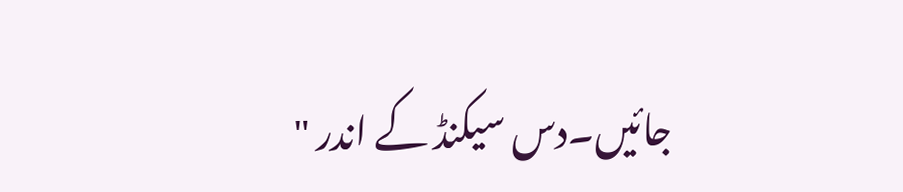جائیں۔دس سیکنڈ کے اندر "